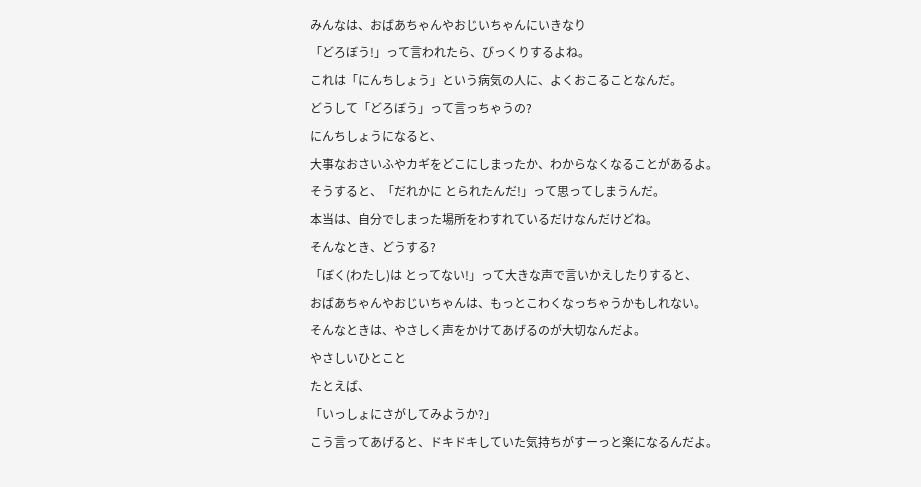みんなは、おばあちゃんやおじいちゃんにいきなり
「どろぼう!」って言われたら、びっくりするよね。
これは「にんちしょう」という病気の人に、よくおこることなんだ。
どうして「どろぼう」って言っちゃうの?
にんちしょうになると、
大事なおさいふやカギをどこにしまったか、わからなくなることがあるよ。
そうすると、「だれかに とられたんだ!」って思ってしまうんだ。
本当は、自分でしまった場所をわすれているだけなんだけどね。
そんなとき、どうする?
「ぼく(わたし)は とってない!」って大きな声で言いかえしたりすると、
おばあちゃんやおじいちゃんは、もっとこわくなっちゃうかもしれない。
そんなときは、やさしく声をかけてあげるのが大切なんだよ。
やさしいひとこと
たとえば、
「いっしょにさがしてみようか?」
こう言ってあげると、ドキドキしていた気持ちがすーっと楽になるんだよ。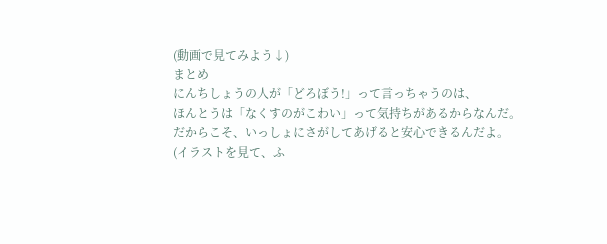(動画で見てみよう↓)
まとめ
にんちしょうの人が「どろぼう!」って言っちゃうのは、
ほんとうは「なくすのがこわい」って気持ちがあるからなんだ。
だからこそ、いっしょにさがしてあげると安心できるんだよ。
(イラストを見て、ふ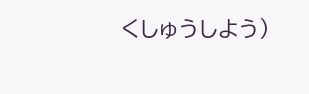くしゅうしよう)